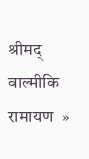श्रीमद् वाल्मीकि रामायण  »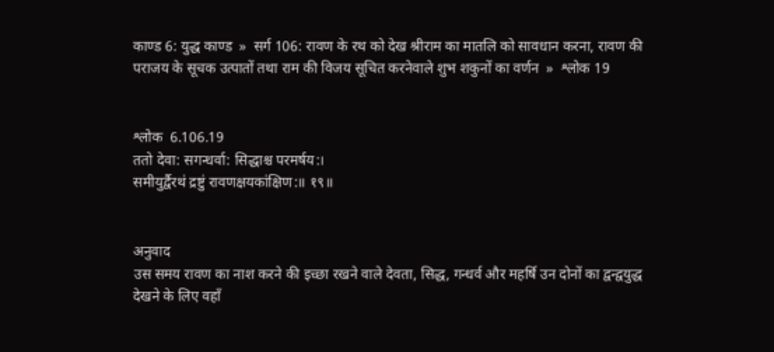काण्ड 6: युद्ध काण्ड  »  सर्ग 106: रावण के रथ को देख श्रीराम का मातलि को सावधान करना, रावण की पराजय के सूचक उत्पातों तथा राम की विजय सूचित करनेवाले शुभ शकुनों का वर्णन  »  श्लोक 19


श्लोक  6.106.19
ततो देवा: सगन्धर्वा: सिद्धाश्च परमर्षय:।
समीयुर्द्वैरथं द्रष्टुं रावणक्षयकांक्षिण:॥ १९॥


अनुवाद
उस समय रावण का नाश करने की इच्छा रखने वाले देवता, सिद्ध, गन्धर्व और महर्षि उन दोनों का द्वन्द्वयुद्ध देखने के लिए वहाँ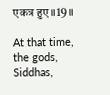एकत्र हुए॥19॥

At that time, the gods, Siddhas,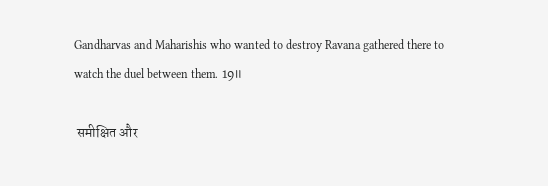Gandharvas and Maharishis who wanted to destroy Ravana gathered there to watch the duel between them. 19॥

 समीक्षित और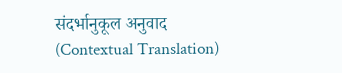संदर्भानुकूल अनुवाद (Contextual Translation)